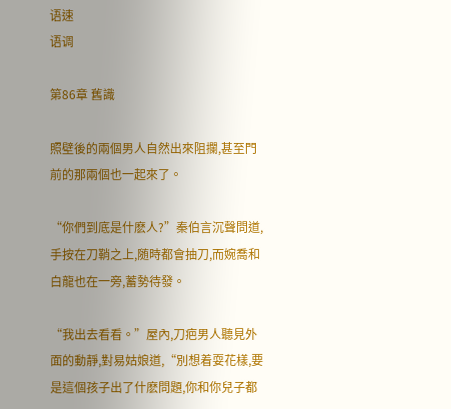语速
语调

第86章 舊識

照壁後的兩個男人自然出來阻攔,甚至門前的那兩個也一起來了。

“你們到底是什麽人?”秦伯言沉聲問道,手按在刀鞘之上,随時都會抽刀,而婉喬和白龍也在一旁,蓄勢待發。

“我出去看看。”屋內,刀疤男人聽見外面的動靜,對易姑娘道,“別想着耍花樣,要是這個孩子出了什麽問題,你和你兒子都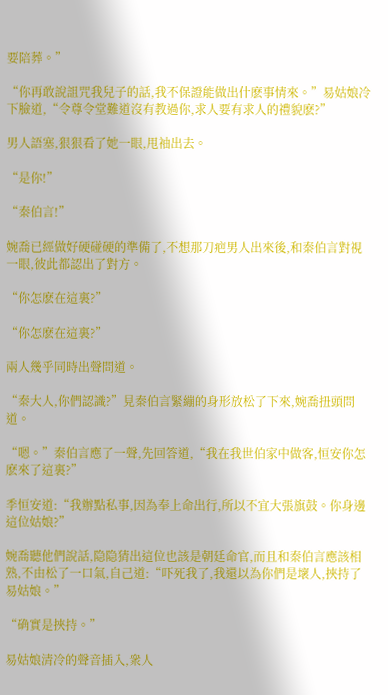要陪葬。”

“你再敢說詛咒我兒子的話,我不保證能做出什麽事情來。”易姑娘冷下臉道,“令尊令堂難道沒有教過你,求人要有求人的禮貌麽?”

男人語塞,狠狠看了她一眼,甩袖出去。

“是你!”

“秦伯言!”

婉喬已經做好硬碰硬的準備了,不想那刀疤男人出來後,和秦伯言對視一眼,彼此都認出了對方。

“你怎麽在這裏?”

“你怎麽在這裏?”

兩人幾乎同時出聲問道。

“秦大人,你們認識?”見秦伯言緊繃的身形放松了下來,婉喬扭頭問道。

“嗯。”秦伯言應了一聲,先回答道,“我在我世伯家中做客,恒安你怎麽來了這裏?”

季恒安道:“我辦點私事,因為奉上命出行,所以不宜大張旗鼓。你身邊這位姑娘?”

婉喬聽他們說話,隐隐猜出這位也該是朝廷命官,而且和秦伯言應該相熟,不由松了一口氣,自己道:“吓死我了,我還以為你們是壞人,挾持了易姑娘。”

“确實是挾持。”

易姑娘清冷的聲音插入,衆人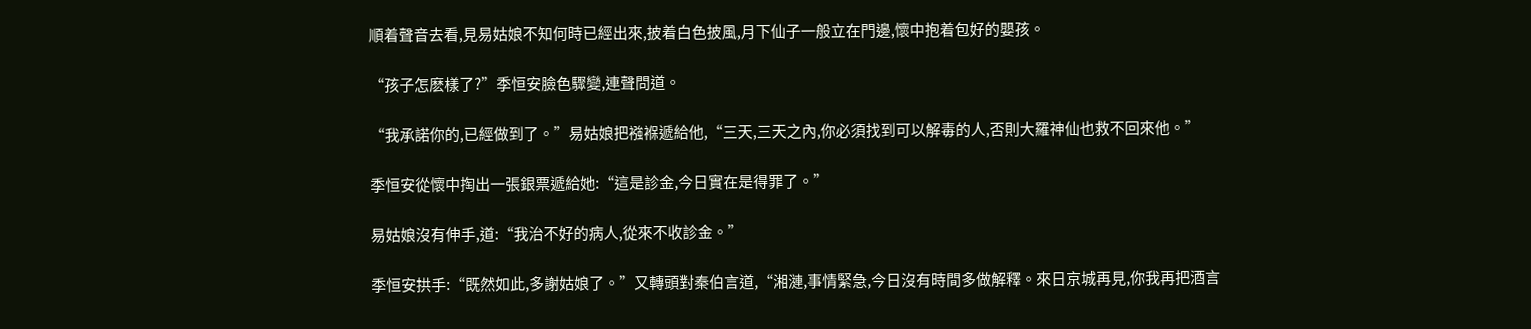順着聲音去看,見易姑娘不知何時已經出來,披着白色披風,月下仙子一般立在門邊,懷中抱着包好的嬰孩。

“孩子怎麽樣了?”季恒安臉色驟變,連聲問道。

“我承諾你的,已經做到了。”易姑娘把襁褓遞給他,“三天,三天之內,你必須找到可以解毒的人,否則大羅神仙也救不回來他。”

季恒安從懷中掏出一張銀票遞給她:“這是診金,今日實在是得罪了。”

易姑娘沒有伸手,道:“我治不好的病人,從來不收診金。”

季恒安拱手:“既然如此,多謝姑娘了。”又轉頭對秦伯言道,“湘漣,事情緊急,今日沒有時間多做解釋。來日京城再見,你我再把酒言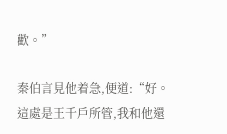歡。”

秦伯言見他着急,便道:“好。這處是王千戶所管,我和他還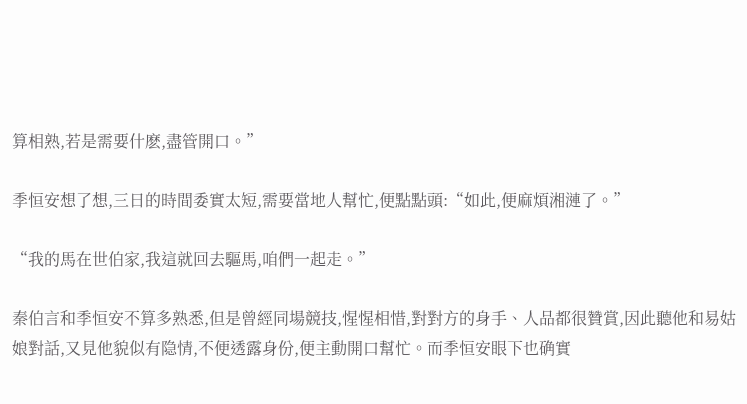算相熟,若是需要什麽,盡管開口。”

季恒安想了想,三日的時間委實太短,需要當地人幫忙,便點點頭:“如此,便麻煩湘漣了。”

“我的馬在世伯家,我這就回去驅馬,咱們一起走。”

秦伯言和季恒安不算多熟悉,但是曾經同場競技,惺惺相惜,對對方的身手、人品都很贊賞,因此聽他和易姑娘對話,又見他貌似有隐情,不便透露身份,便主動開口幫忙。而季恒安眼下也确實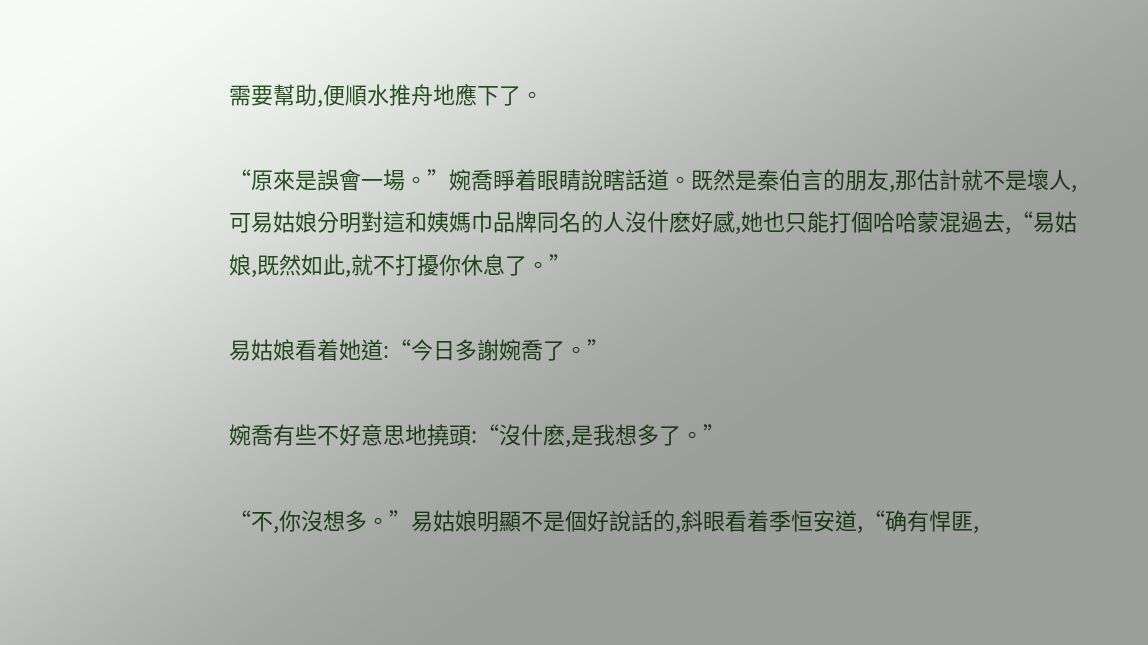需要幫助,便順水推舟地應下了。

“原來是誤會一場。”婉喬睜着眼睛說瞎話道。既然是秦伯言的朋友,那估計就不是壞人,可易姑娘分明對這和姨媽巾品牌同名的人沒什麽好感,她也只能打個哈哈蒙混過去,“易姑娘,既然如此,就不打擾你休息了。”

易姑娘看着她道:“今日多謝婉喬了。”

婉喬有些不好意思地撓頭:“沒什麽,是我想多了。”

“不,你沒想多。”易姑娘明顯不是個好說話的,斜眼看着季恒安道,“确有悍匪,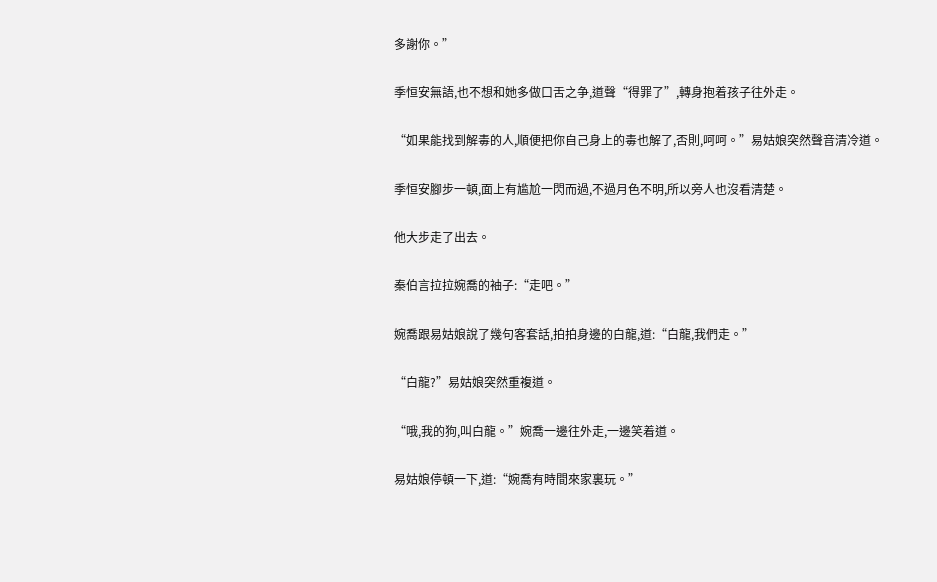多謝你。”

季恒安無語,也不想和她多做口舌之争,道聲“得罪了”,轉身抱着孩子往外走。

“如果能找到解毒的人,順便把你自己身上的毒也解了,否則,呵呵。”易姑娘突然聲音清冷道。

季恒安腳步一頓,面上有尴尬一閃而過,不過月色不明,所以旁人也沒看清楚。

他大步走了出去。

秦伯言拉拉婉喬的袖子:“走吧。”

婉喬跟易姑娘說了幾句客套話,拍拍身邊的白龍,道:“白龍,我們走。”

“白龍?”易姑娘突然重複道。

“哦,我的狗,叫白龍。”婉喬一邊往外走,一邊笑着道。

易姑娘停頓一下,道:“婉喬有時間來家裏玩。”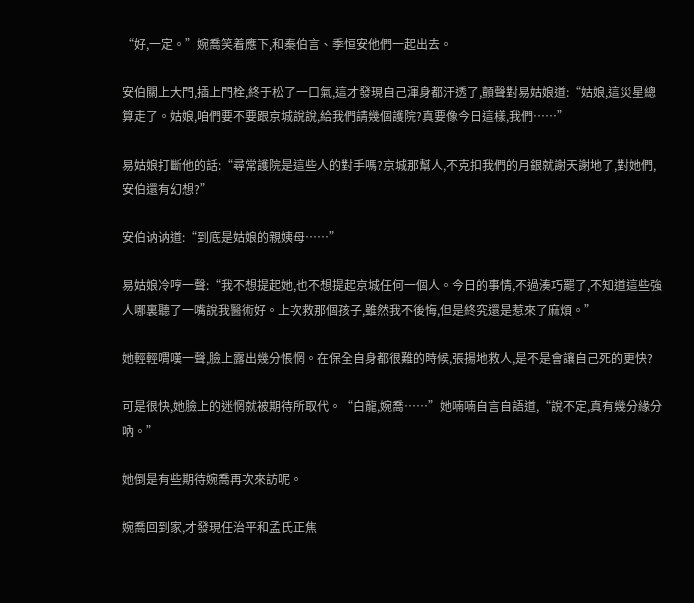“好,一定。”婉喬笑着應下,和秦伯言、季恒安他們一起出去。

安伯關上大門,插上門栓,終于松了一口氣,這才發現自己渾身都汗透了,顫聲對易姑娘道:“姑娘,這災星總算走了。姑娘,咱們要不要跟京城說說,給我們請幾個護院?真要像今日這樣,我們……”

易姑娘打斷他的話:“尋常護院是這些人的對手嗎?京城那幫人,不克扣我們的月銀就謝天謝地了,對她們,安伯還有幻想?”

安伯讷讷道:“到底是姑娘的親姨母……”

易姑娘冷哼一聲:“我不想提起她,也不想提起京城任何一個人。今日的事情,不過湊巧罷了,不知道這些強人哪裏聽了一嘴說我醫術好。上次救那個孩子,雖然我不後悔,但是終究還是惹來了麻煩。”

她輕輕喟嘆一聲,臉上露出幾分悵惘。在保全自身都很難的時候,張揚地救人,是不是會讓自己死的更快?

可是很快,她臉上的迷惘就被期待所取代。“白龍,婉喬……”她喃喃自言自語道,“說不定,真有幾分緣分吶。”

她倒是有些期待婉喬再次來訪呢。

婉喬回到家,才發現任治平和孟氏正焦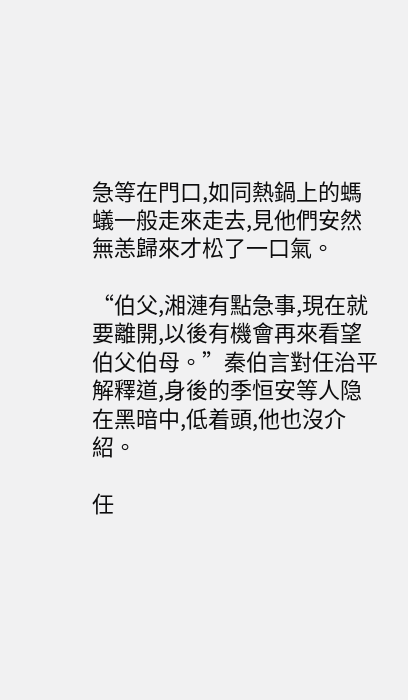急等在門口,如同熱鍋上的螞蟻一般走來走去,見他們安然無恙歸來才松了一口氣。

“伯父,湘漣有點急事,現在就要離開,以後有機會再來看望伯父伯母。”秦伯言對任治平解釋道,身後的季恒安等人隐在黑暗中,低着頭,他也沒介紹。

任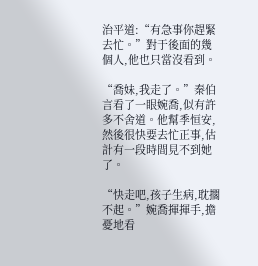治平道:“有急事你趕緊去忙。”對于後面的幾個人,他也只當沒看到。

“喬妹,我走了。”秦伯言看了一眼婉喬,似有許多不舍道。他幫季恒安,然後很快要去忙正事,估計有一段時間見不到她了。

“快走吧,孩子生病,耽擱不起。”婉喬揮揮手,擔憂地看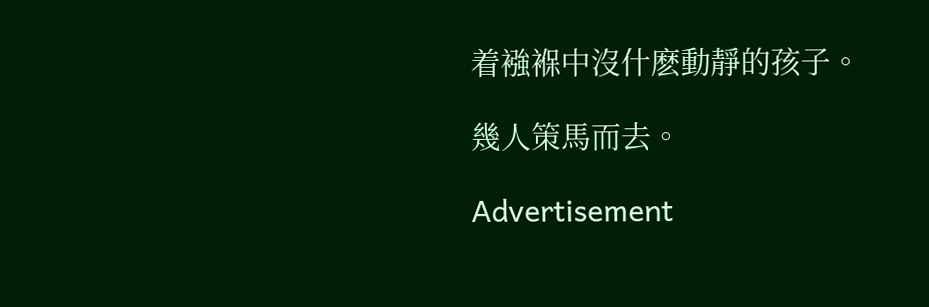着襁褓中沒什麽動靜的孩子。

幾人策馬而去。

Advertisement